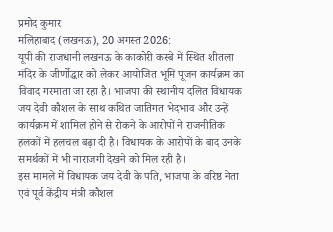प्रमोद कुमार
मलिहाबाद (लखनऊ), 20 अगस्त 2026:
यूपी की राजधानी लखनऊ के काकोरी कस्बे में स्थित शीतला मंदिर के जीर्णोद्धार को लेकर आयोजित भूमि पूजन कार्यक्रम का विवाद गरमाता जा रहा है। भाजपा की स्थानीय दलित विधायक जय देवी कौशल के साथ कथित जातिगत भेदभाव और उन्हें कार्यक्रम में शामिल होने से रोकने के आरोपों ने राजनीतिक हलकों में हलचल बढ़ा दी है। विधायक के आरोपों के बाद उनके समर्थकों में भी नाराजगी देखने को मिल रही है।
इस मामले में विधायक जय देवी के पति, भाजपा के वरिष्ठ नेता एवं पूर्व केंद्रीय मंत्री कौशल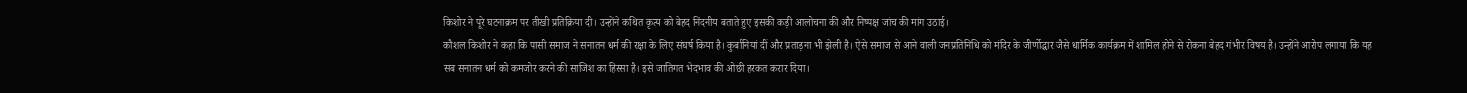किशोर ने पूरे घटनाक्रम पर तीखी प्रतिक्रिया दी। उन्होंने कथित कृत्य को बेहद निंदनीय बताते हुए इसकी कड़ी आलोचना की और निष्पक्ष जांच की मांग उठाई।
कौशल किशोर ने कहा कि पासी समाज ने सनातन धर्म की रक्षा के लिए संघर्ष किया है। कुर्बानियां दीं और प्रताड़ना भी झेली है। ऐसे समाज से आने वाली जनप्रतिनिधि को मंदिर के जीर्णोद्धार जैसे धार्मिक कार्यक्रम में शामिल होने से रोकना बेहद गंभीर विषय है। उन्होंने आरोप लगाया कि यह सब सनातन धर्म को कमजोर करने की साजिश का हिस्सा है। इसे जातिगत भेदभाव की ओछी हरकत करार दिया।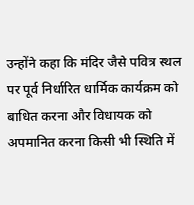उन्होंने कहा कि मंदिर जैसे पवित्र स्थल पर पूर्व निर्धारित धार्मिक कार्यक्रम को बाधित करना और विधायक को अपमानित करना किसी भी स्थिति में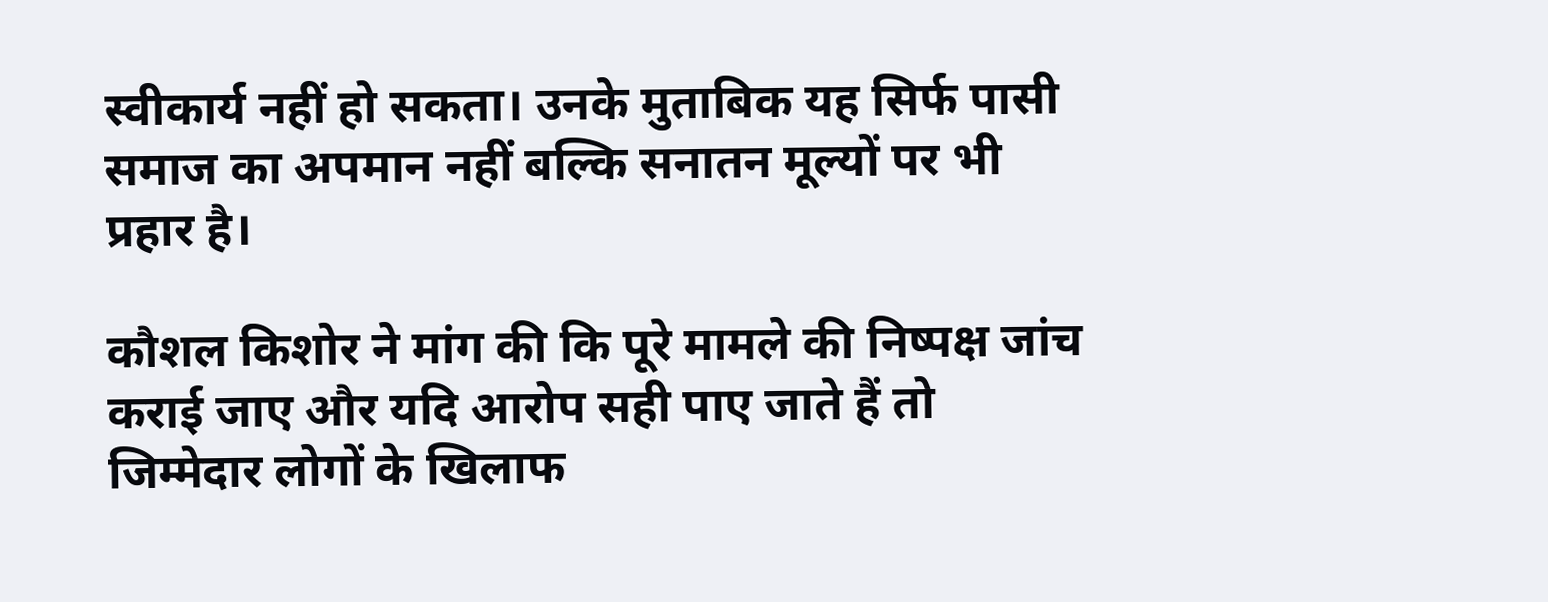स्वीकार्य नहीं हो सकता। उनके मुताबिक यह सिर्फ पासी समाज का अपमान नहीं बल्कि सनातन मूल्यों पर भी प्रहार है।

कौशल किशोर ने मांग की कि पूरे मामले की निष्पक्ष जांच कराई जाए और यदि आरोप सही पाए जाते हैं तो जिम्मेदार लोगों के खिलाफ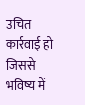उचित कार्रवाई हो जिससे भविष्य में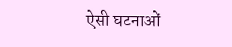ऐसी घटनाओं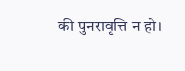की पुनरावृत्ति न हो।